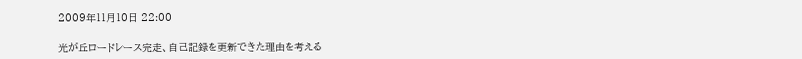2009年11月10日 22:00

光が丘ロードレース完走、自己記録を更新できた理由を考える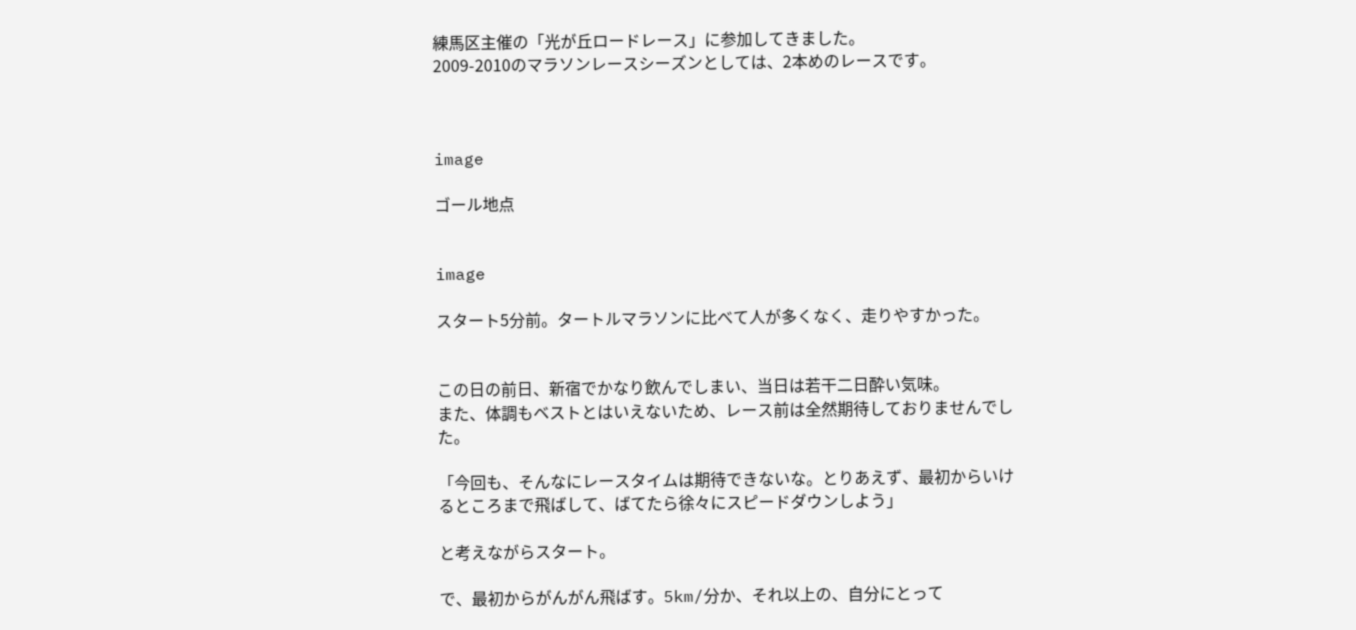練馬区主催の「光が丘ロードレース」に参加してきました。
2009-2010のマラソンレースシーズンとしては、2本めのレースです。



image

ゴール地点


image

スタート5分前。タートルマラソンに比べて人が多くなく、走りやすかった。


この日の前日、新宿でかなり飲んでしまい、当日は若干二日酔い気味。
また、体調もベストとはいえないため、レース前は全然期待しておりませんでした。

「今回も、そんなにレースタイムは期待できないな。とりあえず、最初からいけるところまで飛ばして、ばてたら徐々にスピードダウンしよう」

と考えながらスタート。

で、最初からがんがん飛ばす。5km/分か、それ以上の、自分にとって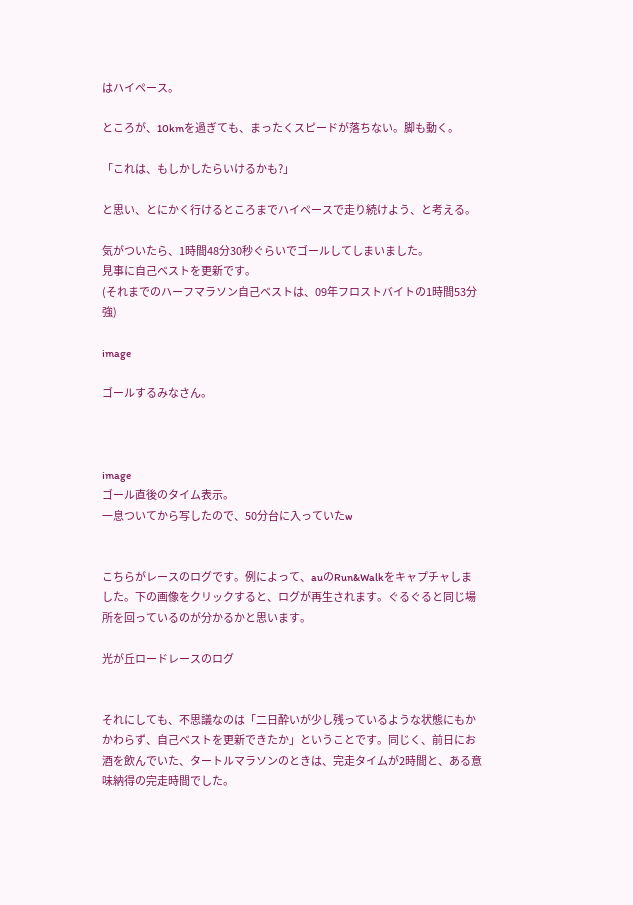はハイペース。

ところが、10kmを過ぎても、まったくスピードが落ちない。脚も動く。

「これは、もしかしたらいけるかも?」

と思い、とにかく行けるところまでハイペースで走り続けよう、と考える。

気がついたら、1時間48分30秒ぐらいでゴールしてしまいました。
見事に自己ベストを更新です。
(それまでのハーフマラソン自己ベストは、09年フロストバイトの1時間53分強)

image

ゴールするみなさん。



image
ゴール直後のタイム表示。
一息ついてから写したので、50分台に入っていたw


こちらがレースのログです。例によって、auのRun&Walkをキャプチャしました。下の画像をクリックすると、ログが再生されます。ぐるぐると同じ場所を回っているのが分かるかと思います。

光が丘ロードレースのログ


それにしても、不思議なのは「二日酔いが少し残っているような状態にもかかわらず、自己ベストを更新できたか」ということです。同じく、前日にお酒を飲んでいた、タートルマラソンのときは、完走タイムが2時間と、ある意味納得の完走時間でした。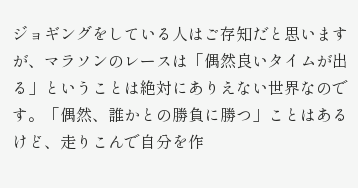ジョギングをしている人はご存知だと思いますが、マラソンのレースは「偶然良いタイムが出る」ということは絶対にありえない世界なのです。「偶然、誰かとの勝負に勝つ」ことはあるけど、走りこんで自分を作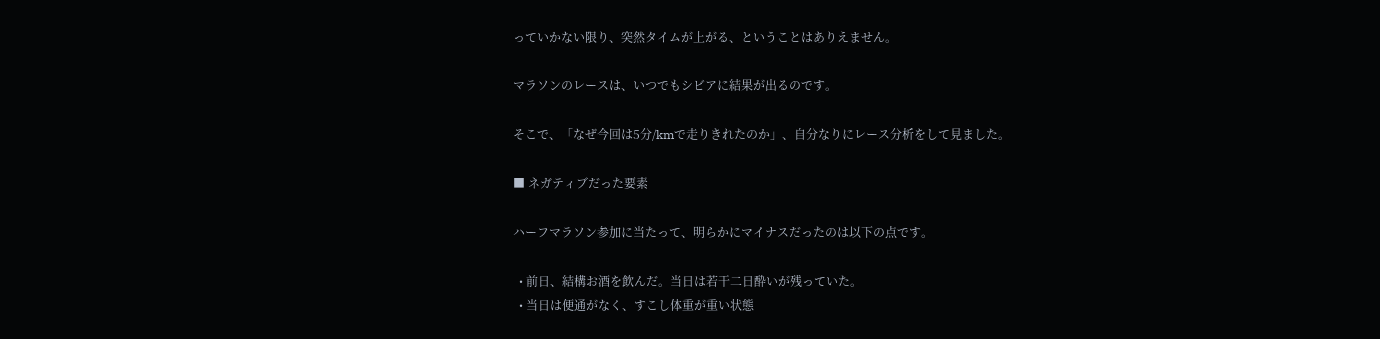っていかない限り、突然タイムが上がる、ということはありえません。

マラソンのレースは、いつでもシビアに結果が出るのです。

そこで、「なぜ今回は5分/kmで走りきれたのか」、自分なりにレース分析をして見ました。

■ ネガティブだった要素

ハーフマラソン参加に当たって、明らかにマイナスだったのは以下の点です。

  • 前日、結構お酒を飲んだ。当日は若干二日酔いが残っていた。
  • 当日は便通がなく、すこし体重が重い状態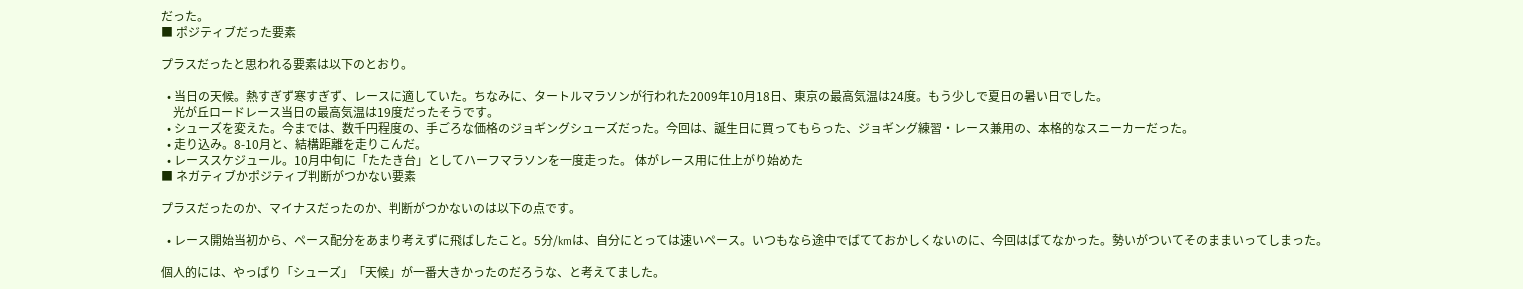だった。
■ ポジティブだった要素

プラスだったと思われる要素は以下のとおり。

  • 当日の天候。熱すぎず寒すぎず、レースに適していた。ちなみに、タートルマラソンが行われた2009年10月18日、東京の最高気温は24度。もう少しで夏日の暑い日でした。
    光が丘ロードレース当日の最高気温は19度だったそうです。
  • シューズを変えた。今までは、数千円程度の、手ごろな価格のジョギングシューズだった。今回は、誕生日に買ってもらった、ジョギング練習・レース兼用の、本格的なスニーカーだった。
  • 走り込み。8-10月と、結構距離を走りこんだ。
  • レーススケジュール。10月中旬に「たたき台」としてハーフマラソンを一度走った。 体がレース用に仕上がり始めた
■ ネガティブかポジティブ判断がつかない要素

プラスだったのか、マイナスだったのか、判断がつかないのは以下の点です。

  • レース開始当初から、ペース配分をあまり考えずに飛ばしたこと。5分/kmは、自分にとっては速いペース。いつもなら途中でばてておかしくないのに、今回はばてなかった。勢いがついてそのままいってしまった。

個人的には、やっぱり「シューズ」「天候」が一番大きかったのだろうな、と考えてました。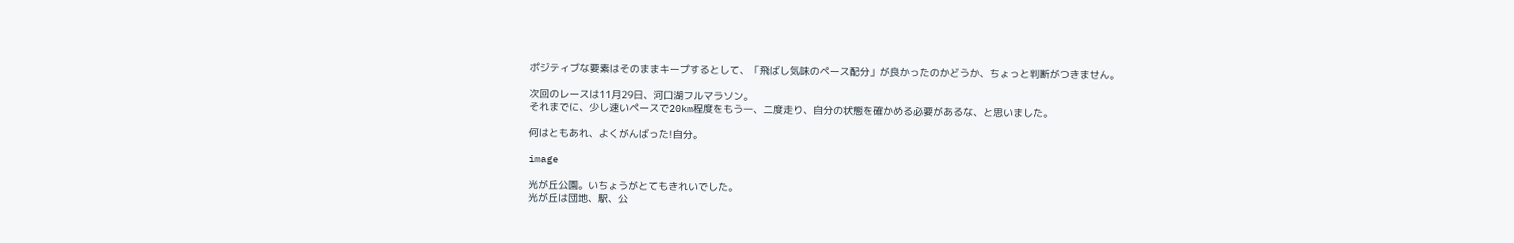ポジティブな要素はそのままキープするとして、「飛ばし気味のペース配分」が良かったのかどうか、ちょっと判断がつきません。

次回のレースは11月29日、河口湖フルマラソン。
それまでに、少し速いペースで20km程度をもう一、二度走り、自分の状態を確かめる必要があるな、と思いました。

何はともあれ、よくがんばった!自分。

image

光が丘公園。いちょうがとてもきれいでした。
光が丘は団地、駅、公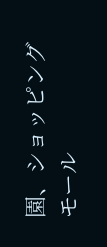園、ショッピングモール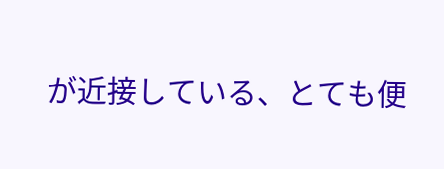が近接している、とても便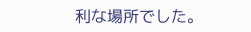利な場所でした。